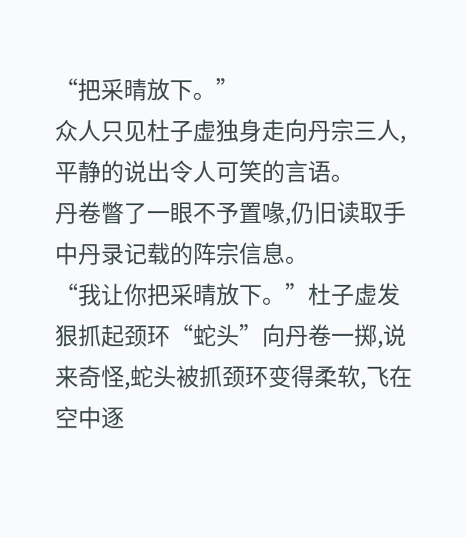“把采晴放下。”
众人只见杜子虚独身走向丹宗三人,平静的说出令人可笑的言语。
丹卷瞥了一眼不予置喙,仍旧读取手中丹录记载的阵宗信息。
“我让你把采晴放下。”杜子虚发狠抓起颈环“蛇头”向丹卷一掷,说来奇怪,蛇头被抓颈环变得柔软,飞在空中逐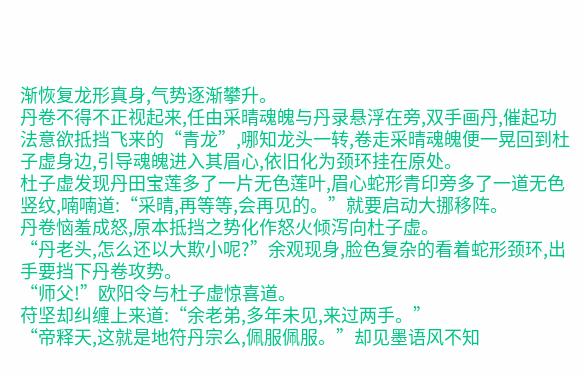渐恢复龙形真身,气势逐渐攀升。
丹卷不得不正视起来,任由采晴魂魄与丹录悬浮在旁,双手画丹,催起功法意欲抵挡飞来的“青龙”,哪知龙头一转,卷走采晴魂魄便一晃回到杜子虚身边,引导魂魄进入其眉心,依旧化为颈环挂在原处。
杜子虚发现丹田宝莲多了一片无色莲叶,眉心蛇形青印旁多了一道无色竖纹,喃喃道:“采晴,再等等,会再见的。”就要启动大挪移阵。
丹卷恼羞成怒,原本抵挡之势化作怒火倾泻向杜子虚。
“丹老头,怎么还以大欺小呢?”余观现身,脸色复杂的看着蛇形颈环,出手要挡下丹卷攻势。
“师父!”欧阳令与杜子虚惊喜道。
苻坚却纠缠上来道:“余老弟,多年未见,来过两手。”
“帝释天,这就是地符丹宗么,佩服佩服。”却见墨语风不知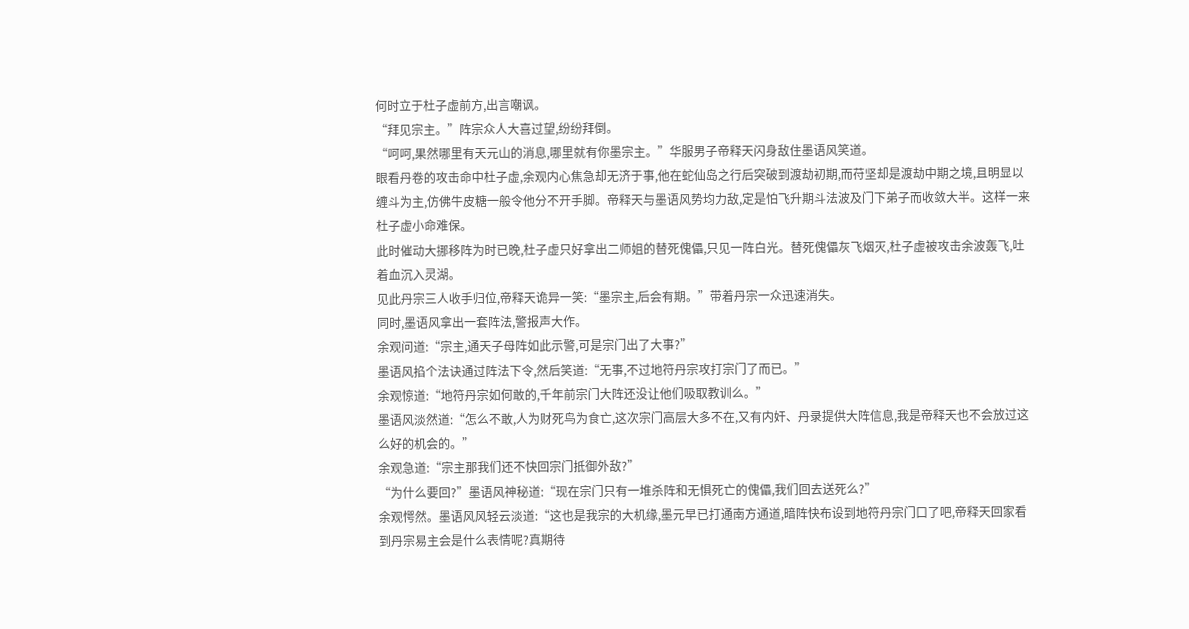何时立于杜子虚前方,出言嘲讽。
“拜见宗主。”阵宗众人大喜过望,纷纷拜倒。
“呵呵,果然哪里有天元山的消息,哪里就有你墨宗主。”华服男子帝释天闪身敌住墨语风笑道。
眼看丹卷的攻击命中杜子虚,余观内心焦急却无济于事,他在蛇仙岛之行后突破到渡劫初期,而苻坚却是渡劫中期之境,且明显以缠斗为主,仿佛牛皮糖一般令他分不开手脚。帝释天与墨语风势均力敌,定是怕飞升期斗法波及门下弟子而收敛大半。这样一来杜子虚小命难保。
此时催动大挪移阵为时已晚,杜子虚只好拿出二师姐的替死傀儡,只见一阵白光。替死傀儡灰飞烟灭,杜子虚被攻击余波轰飞,吐着血沉入灵湖。
见此丹宗三人收手归位,帝释天诡异一笑:“墨宗主,后会有期。”带着丹宗一众迅速消失。
同时,墨语风拿出一套阵法,警报声大作。
余观问道:“宗主,通天子母阵如此示警,可是宗门出了大事?”
墨语风掐个法诀通过阵法下令,然后笑道:“无事,不过地符丹宗攻打宗门了而已。”
余观惊道:“地符丹宗如何敢的,千年前宗门大阵还没让他们吸取教训么。”
墨语风淡然道:“怎么不敢,人为财死鸟为食亡,这次宗门高层大多不在,又有内奸、丹录提供大阵信息,我是帝释天也不会放过这么好的机会的。”
余观急道:“宗主那我们还不快回宗门抵御外敌?”
“为什么要回?”墨语风神秘道:“现在宗门只有一堆杀阵和无惧死亡的傀儡,我们回去送死么?”
余观愕然。墨语风风轻云淡道:“这也是我宗的大机缘,墨元早已打通南方通道,暗阵快布设到地符丹宗门口了吧,帝释天回家看到丹宗易主会是什么表情呢?真期待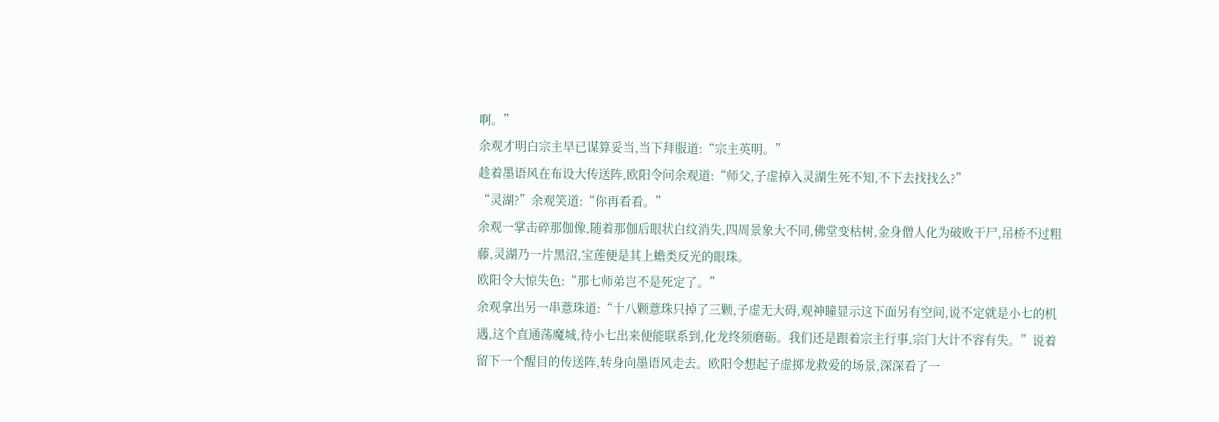啊。”
余观才明白宗主早已谋算妥当,当下拜服道:“宗主英明。”
趁着墨语风在布设大传送阵,欧阳令问余观道:“师父,子虚掉入灵湖生死不知,不下去找找么?”
“灵湖?”余观笑道:“你再看看。”
余观一掌击碎那伽像,随着那伽后眼状白纹消失,四周景象大不同,佛堂变枯树,金身僧人化为破败干尸,吊桥不过粗藤,灵湖乃一片黑沼,宝莲便是其上蟾类反光的眼珠。
欧阳令大惊失色:“那七师弟岂不是死定了。”
余观拿出另一串薏珠道:“十八颗薏珠只掉了三颗,子虚无大碍,观神瞳显示这下面另有空间,说不定就是小七的机遇,这个直通荡魔城,待小七出来便能联系到,化龙终须磨砺。我们还是跟着宗主行事,宗门大计不容有失。”说着留下一个醒目的传送阵,转身向墨语风走去。欧阳令想起子虚掷龙救爱的场景,深深看了一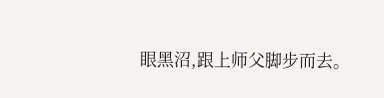眼黑沼,跟上师父脚步而去。